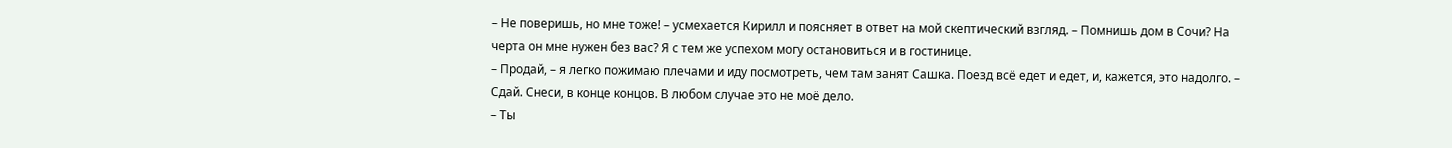– Не поверишь, но мне тоже! – усмехается Кирилл и поясняет в ответ на мой скептический взгляд. – Помнишь дом в Сочи? На черта он мне нужен без вас? Я с тем же успехом могу остановиться и в гостинице.
– Продай, – я легко пожимаю плечами и иду посмотреть, чем там занят Сашка. Поезд всё едет и едет, и, кажется, это надолго. – Сдай. Снеси, в конце концов. В любом случае это не моё дело.
– Ты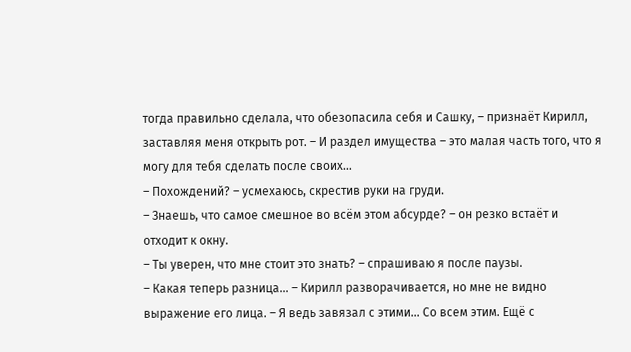тогда правильно сделала, что обезопасила себя и Сашку, – признаёт Кирилл, заставляя меня открыть рот. – И раздел имущества – это малая часть того, что я могу для тебя сделать после своих…
– Похождений? – усмехаюсь, скрестив руки на груди.
– Знаешь, что самое смешное во всём этом абсурде? – он резко встаёт и отходит к окну.
– Ты уверен, что мне стоит это знать? – спрашиваю я после паузы.
– Какая теперь разница… – Кирилл разворачивается, но мне не видно выражение его лица. – Я ведь завязал с этими… Со всем этим. Ещё с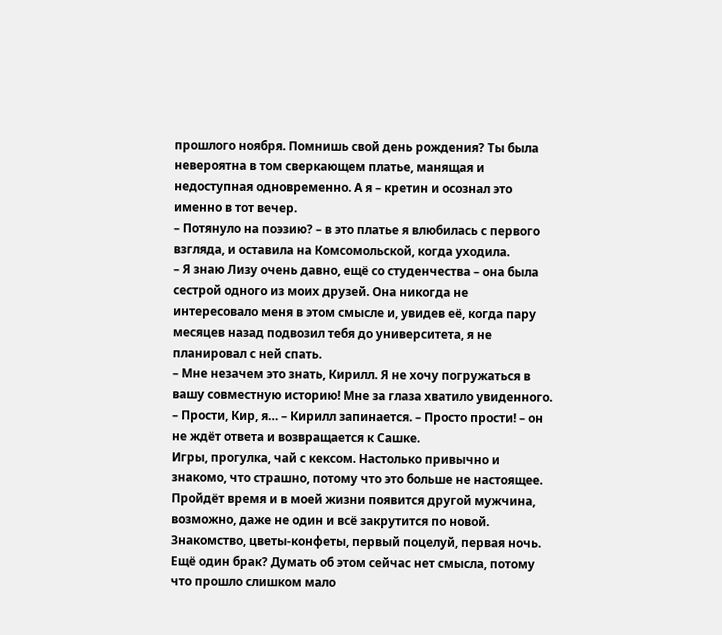прошлого ноября. Помнишь свой день рождения? Ты была невероятна в том сверкающем платье, манящая и недоступная одновременно. А я – кретин и осознал это именно в тот вечер.
– Потянуло на поэзию? – в это платье я влюбилась с первого взгляда, и оставила на Комсомольской, когда уходила.
– Я знаю Лизу очень давно, ещё со студенчества – она была сестрой одного из моих друзей. Она никогда не интересовало меня в этом смысле и, увидев её, когда пару месяцев назад подвозил тебя до университета, я не планировал с ней спать.
– Мне незачем это знать, Кирилл. Я не хочу погружаться в вашу совместную историю! Мне за глаза хватило увиденного.
– Прости, Кир, я… – Кирилл запинается. – Просто прости! – он не ждёт ответа и возвращается к Сашке.
Игры, прогулка, чай с кексом. Настолько привычно и знакомо, что страшно, потому что это больше не настоящее. Пройдёт время и в моей жизни появится другой мужчина, возможно, даже не один и всё закрутится по новой. Знакомство, цветы-конфеты, первый поцелуй, первая ночь. Ещё один брак? Думать об этом сейчас нет смысла, потому что прошло слишком мало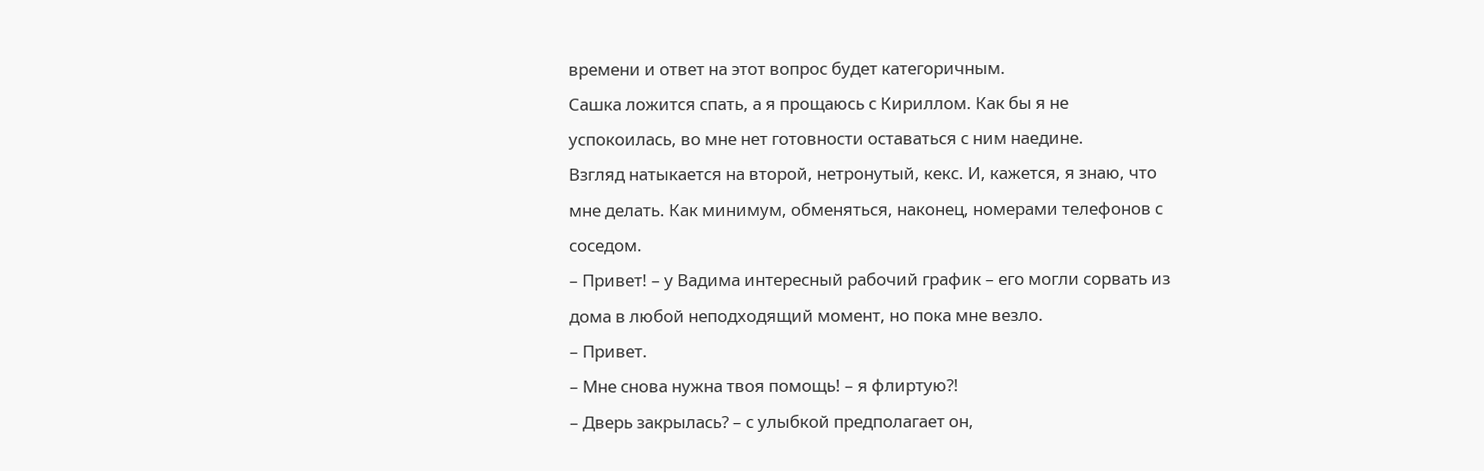времени и ответ на этот вопрос будет категоричным.
Сашка ложится спать, а я прощаюсь с Кириллом. Как бы я не успокоилась, во мне нет готовности оставаться с ним наедине.
Взгляд натыкается на второй, нетронутый, кекс. И, кажется, я знаю, что мне делать. Как минимум, обменяться, наконец, номерами телефонов с соседом.
– Привет! – у Вадима интересный рабочий график – его могли сорвать из дома в любой неподходящий момент, но пока мне везло.
– Привет.
– Мне снова нужна твоя помощь! – я флиртую?!
– Дверь закрылась? – с улыбкой предполагает он,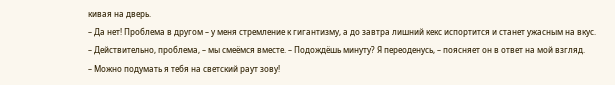кивая на дверь.
– Да нет! Проблема в другом – у меня стремление к гигантизму, а до завтра лишний кекс испортится и станет ужасным на вкус.
– Действительно, проблема, – мы смеёмся вместе. – Подождёшь минуту? Я переоденусь, – поясняет он в ответ на мой взгляд.
– Можно подумать я тебя на светский раут зову!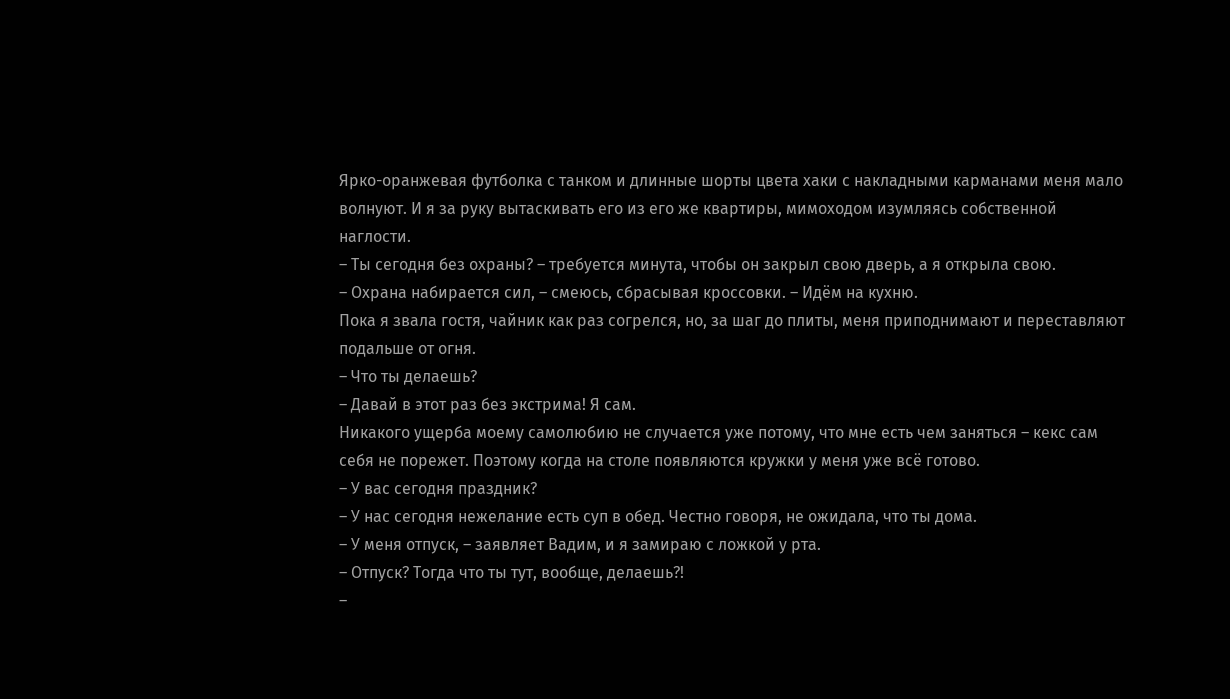Ярко-оранжевая футболка с танком и длинные шорты цвета хаки с накладными карманами меня мало волнуют. И я за руку вытаскивать его из его же квартиры, мимоходом изумляясь собственной наглости.
– Ты сегодня без охраны? – требуется минута, чтобы он закрыл свою дверь, а я открыла свою.
– Охрана набирается сил, – смеюсь, сбрасывая кроссовки. – Идём на кухню.
Пока я звала гостя, чайник как раз согрелся, но, за шаг до плиты, меня приподнимают и переставляют подальше от огня.
– Что ты делаешь?
– Давай в этот раз без экстрима! Я сам.
Никакого ущерба моему самолюбию не случается уже потому, что мне есть чем заняться – кекс сам себя не порежет. Поэтому когда на столе появляются кружки у меня уже всё готово.
– У вас сегодня праздник?
– У нас сегодня нежелание есть суп в обед. Честно говоря, не ожидала, что ты дома.
– У меня отпуск, – заявляет Вадим, и я замираю с ложкой у рта.
– Отпуск? Тогда что ты тут, вообще, делаешь?!
–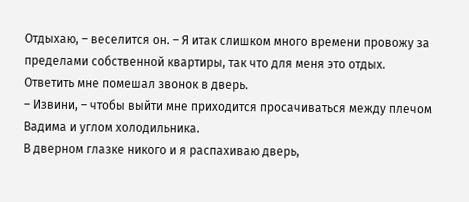Отдыхаю, – веселится он. – Я итак слишком много времени провожу за пределами собственной квартиры, так что для меня это отдых.
Ответить мне помешал звонок в дверь.
– Извини, – чтобы выйти мне приходится просачиваться между плечом Вадима и углом холодильника.
В дверном глазке никого и я распахиваю дверь,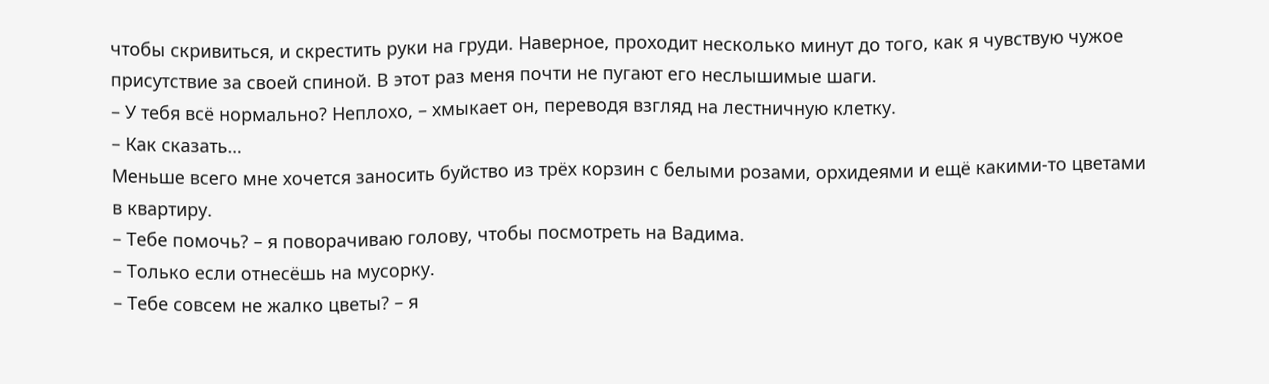чтобы скривиться, и скрестить руки на груди. Наверное, проходит несколько минут до того, как я чувствую чужое присутствие за своей спиной. В этот раз меня почти не пугают его неслышимые шаги.
– У тебя всё нормально? Неплохо, – хмыкает он, переводя взгляд на лестничную клетку.
– Как сказать…
Меньше всего мне хочется заносить буйство из трёх корзин с белыми розами, орхидеями и ещё какими-то цветами в квартиру.
– Тебе помочь? – я поворачиваю голову, чтобы посмотреть на Вадима.
– Только если отнесёшь на мусорку.
– Тебе совсем не жалко цветы? – я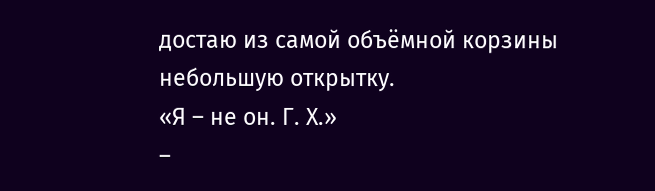достаю из самой объёмной корзины небольшую открытку.
«Я – не он. Г. Х.»
–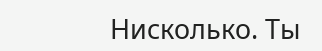Нисколько. Ты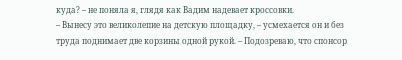куда? – не поняла я, глядя как Вадим надевает кроссовки.
– Вынесу это великолепие на детскую площадку, – усмехается он и без труда поднимает две корзины одной рукой. – Подозреваю, что спонсор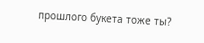прошлого букета тоже ты?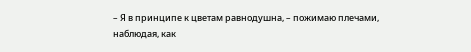– Я в принципе к цветам равнодушна, – пожимаю плечами, наблюдая, как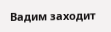Вадим заходит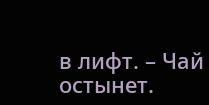в лифт. – Чай остынет.